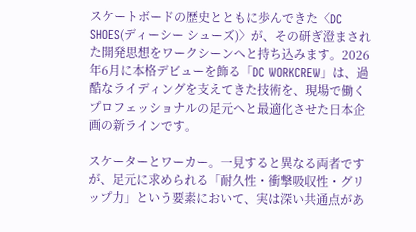スケートボードの歴史とともに歩んできた〈DC SHOES(ディーシー シューズ)〉が、その研ぎ澄まされた開発思想をワークシーンへと持ち込みます。2026年6月に本格デビューを飾る「DC WORKCREW」は、過酷なライディングを支えてきた技術を、現場で働くプロフェッショナルの足元へと最適化させた日本企画の新ラインです。

スケーターとワーカー。一見すると異なる両者ですが、足元に求められる「耐久性・衝撃吸収性・グリップ力」という要素において、実は深い共通点があ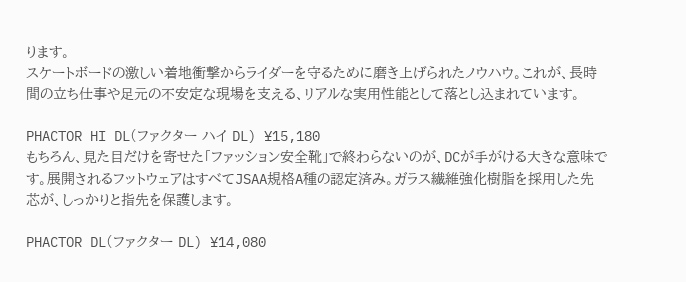ります。
スケートボードの激しい着地衝撃からライダーを守るために磨き上げられたノウハウ。これが、長時間の立ち仕事や足元の不安定な現場を支える、リアルな実用性能として落とし込まれています。

PHACTOR HI DL(ファクター ハイ DL) ¥15,180
もちろん、見た目だけを寄せた「ファッション安全靴」で終わらないのが、DCが手がける大きな意味です。展開されるフットウェアはすべてJSAA規格A種の認定済み。ガラス繊維強化樹脂を採用した先芯が、しっかりと指先を保護します。

PHACTOR DL(ファクター DL) ¥14,080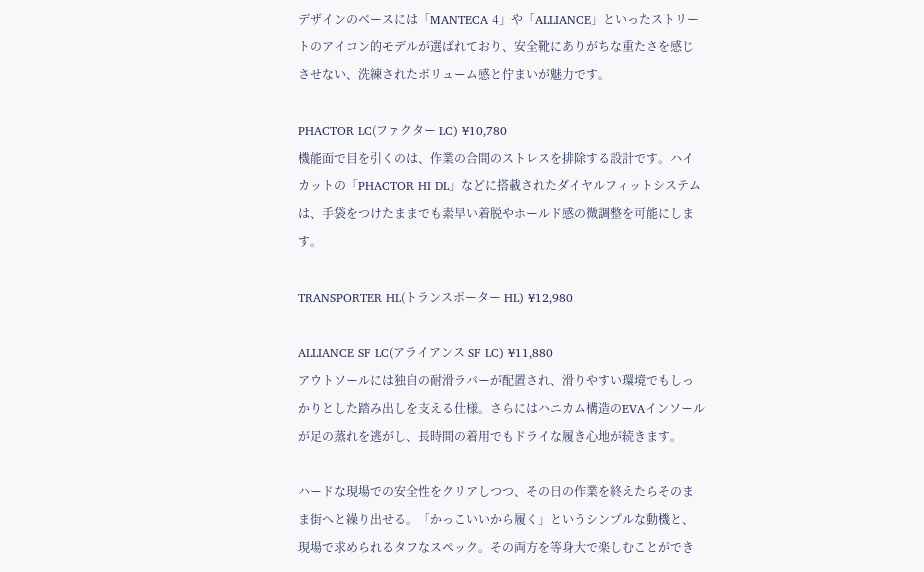デザインのベースには「MANTECA 4」や「ALLIANCE」といったストリートのアイコン的モデルが選ばれており、安全靴にありがちな重たさを感じさせない、洗練されたボリューム感と佇まいが魅力です。

PHACTOR LC(ファクター LC) ¥10,780
機能面で目を引くのは、作業の合間のストレスを排除する設計です。ハイカットの「PHACTOR HI DL」などに搭載されたダイヤルフィットシステムは、手袋をつけたままでも素早い着脱やホールド感の微調整を可能にします。

TRANSPORTER HL(トランスポーター HL) ¥12,980

ALLIANCE SF LC(アライアンス SF LC) ¥11,880
アウトソールには独自の耐滑ラバーが配置され、滑りやすい環境でもしっかりとした踏み出しを支える仕様。さらにはハニカム構造のEVAインソールが足の蒸れを逃がし、長時間の着用でもドライな履き心地が続きます。

ハードな現場での安全性をクリアしつつ、その日の作業を終えたらそのまま街へと繰り出せる。「かっこいいから履く」というシンプルな動機と、現場で求められるタフなスペック。その両方を等身大で楽しむことができ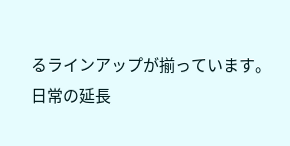るラインアップが揃っています。
日常の延長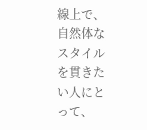線上で、自然体なスタイルを貫きたい人にとって、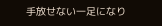手放せない一足になり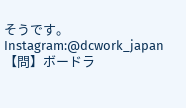そうです。
Instagram:@dcwork_japan
【問】ボードラ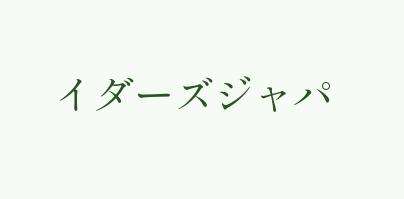イダーズジャパ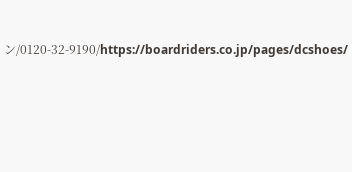ン/0120-32-9190/https://boardriders.co.jp/pages/dcshoes/